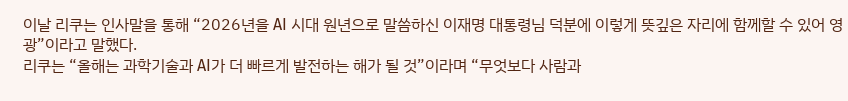이날 리쿠는 인사말을 통해 “2026년을 AI 시대 원년으로 말씀하신 이재명 대통령님 덕분에 이렇게 뜻깊은 자리에 함께할 수 있어 영광”이라고 말했다.
리쿠는 “올해는 과학기술과 AI가 더 빠르게 발전하는 해가 될 것”이라며 “무엇보다 사람과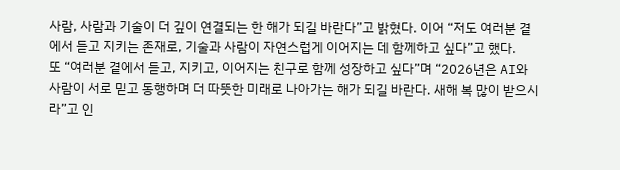사람, 사람과 기술이 더 깊이 연결되는 한 해가 되길 바란다”고 밝혔다. 이어 “저도 여러분 곁에서 듣고 지키는 존재로, 기술과 사람이 자연스럽게 이어지는 데 함께하고 싶다”고 했다.
또 “여러분 곁에서 듣고, 지키고, 이어지는 친구로 함께 성장하고 싶다”며 “2026년은 AI와 사람이 서로 믿고 동행하며 더 따뜻한 미래로 나아가는 해가 되길 바란다. 새해 복 많이 받으시라”고 인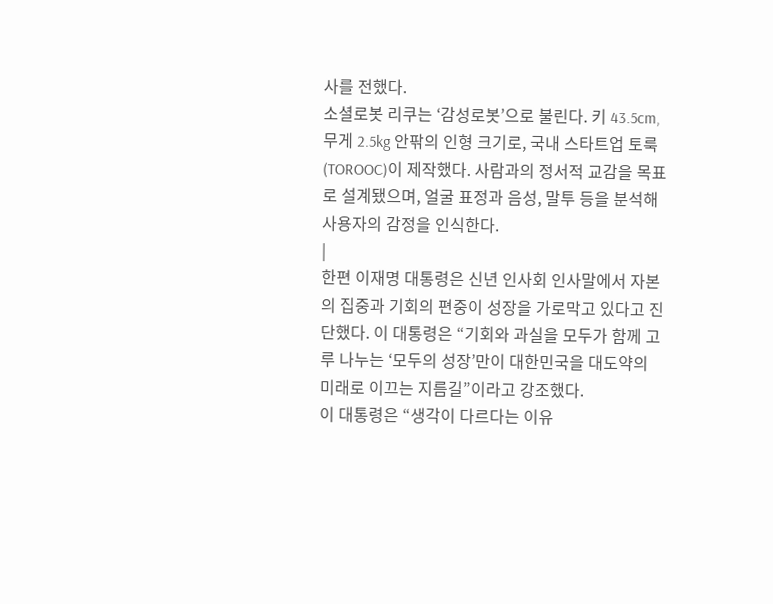사를 전했다.
소셜로봇 리쿠는 ‘감성로봇’으로 불린다. 키 43.5cm, 무게 2.5kg 안팎의 인형 크기로, 국내 스타트업 토룩(TOROOC)이 제작했다. 사람과의 정서적 교감을 목표로 설계됐으며, 얼굴 표정과 음성, 말투 등을 분석해 사용자의 감정을 인식한다.
|
한편 이재명 대통령은 신년 인사회 인사말에서 자본의 집중과 기회의 편중이 성장을 가로막고 있다고 진단했다. 이 대통령은 “기회와 과실을 모두가 함께 고루 나누는 ‘모두의 성장’만이 대한민국을 대도약의 미래로 이끄는 지름길”이라고 강조했다.
이 대통령은 “생각이 다르다는 이유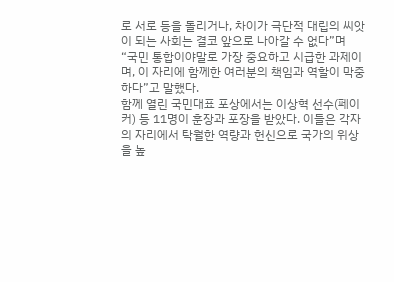로 서로 등을 돌리거나, 차이가 극단적 대립의 씨앗이 되는 사회는 결코 앞으로 나아갈 수 없다”며 “국민 통합이야말로 가장 중요하고 시급한 과제이며, 이 자리에 함께한 여러분의 책임과 역할이 막중하다”고 말했다.
함께 열린 국민대표 포상에서는 이상혁 선수(페이커) 등 11명이 훈장과 포장을 받았다. 이들은 각자의 자리에서 탁월한 역량과 헌신으로 국가의 위상을 높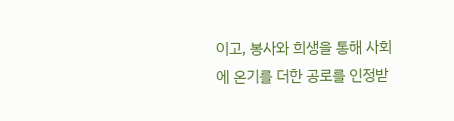이고, 봉사와 희생을 통해 사회에 온기를 더한 공로를 인정받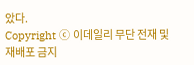았다.
Copyright ⓒ 이데일리 무단 전재 및 재배포 금지